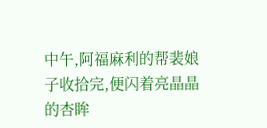中午,阿福麻利的帮裴娘子收拾完,便闪着亮晶晶的杏眸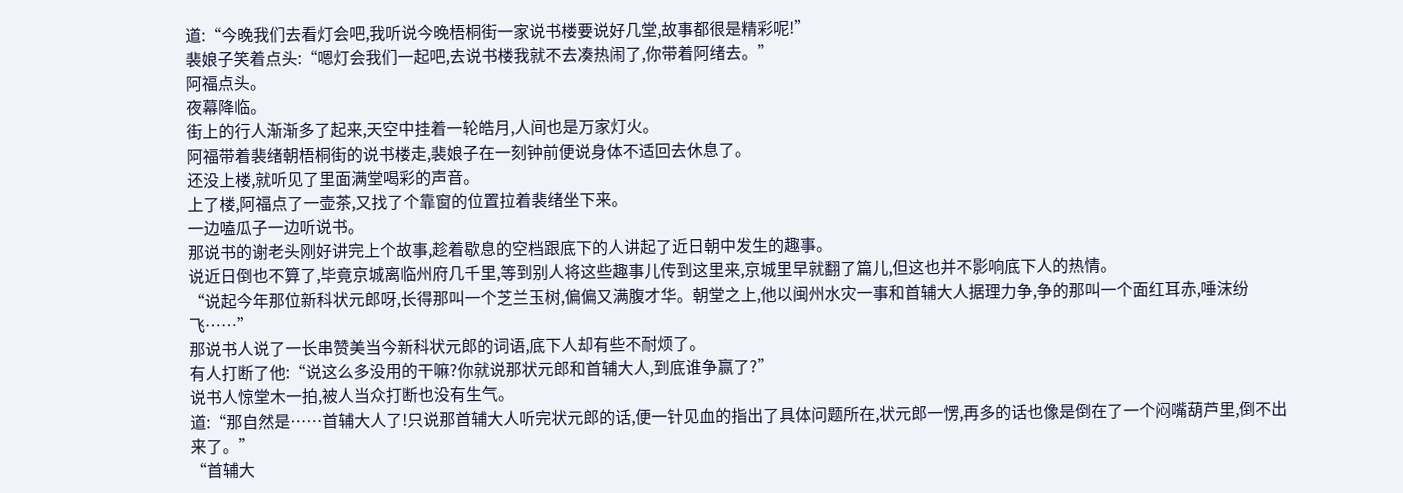道:“今晚我们去看灯会吧,我听说今晚梧桐街一家说书楼要说好几堂,故事都很是精彩呢!”
裴娘子笑着点头:“嗯灯会我们一起吧,去说书楼我就不去凑热闹了,你带着阿绪去。”
阿福点头。
夜幕降临。
街上的行人渐渐多了起来,天空中挂着一轮皓月,人间也是万家灯火。
阿福带着裴绪朝梧桐街的说书楼走,裴娘子在一刻钟前便说身体不适回去休息了。
还没上楼,就听见了里面满堂喝彩的声音。
上了楼,阿福点了一壶茶,又找了个靠窗的位置拉着裴绪坐下来。
一边嗑瓜子一边听说书。
那说书的谢老头刚好讲完上个故事,趁着歇息的空档跟底下的人讲起了近日朝中发生的趣事。
说近日倒也不算了,毕竟京城离临州府几千里,等到别人将这些趣事儿传到这里来,京城里早就翻了篇儿,但这也并不影响底下人的热情。
“说起今年那位新科状元郎呀,长得那叫一个芝兰玉树,偏偏又满腹才华。朝堂之上,他以闽州水灾一事和首辅大人据理力争,争的那叫一个面红耳赤,唾沫纷飞……”
那说书人说了一长串赞美当今新科状元郎的词语,底下人却有些不耐烦了。
有人打断了他:“说这么多没用的干嘛?你就说那状元郎和首辅大人,到底谁争赢了?”
说书人惊堂木一拍,被人当众打断也没有生气。
道:“那自然是……首辅大人了!只说那首辅大人听完状元郎的话,便一针见血的指出了具体问题所在,状元郎一愣,再多的话也像是倒在了一个闷嘴葫芦里,倒不出来了。”
“首辅大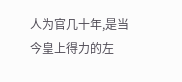人为官几十年,是当今皇上得力的左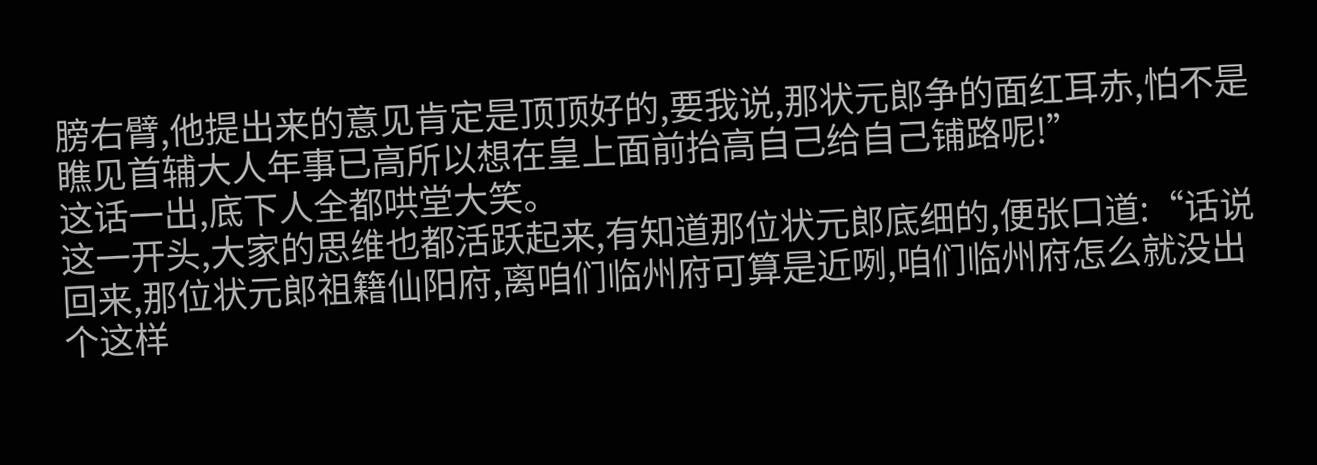膀右臂,他提出来的意见肯定是顶顶好的,要我说,那状元郎争的面红耳赤,怕不是瞧见首辅大人年事已高所以想在皇上面前抬高自己给自己铺路呢!”
这话一出,底下人全都哄堂大笑。
这一开头,大家的思维也都活跃起来,有知道那位状元郎底细的,便张口道:“话说回来,那位状元郎祖籍仙阳府,离咱们临州府可算是近咧,咱们临州府怎么就没出个这样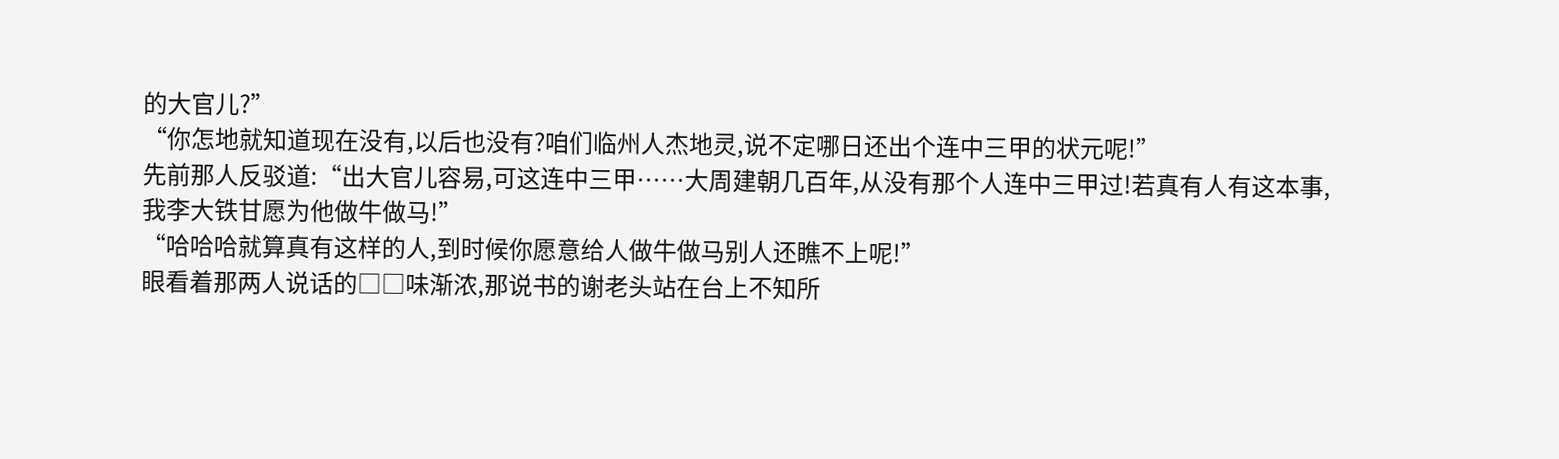的大官儿?”
“你怎地就知道现在没有,以后也没有?咱们临州人杰地灵,说不定哪日还出个连中三甲的状元呢!”
先前那人反驳道:“出大官儿容易,可这连中三甲……大周建朝几百年,从没有那个人连中三甲过!若真有人有这本事,我李大铁甘愿为他做牛做马!”
“哈哈哈就算真有这样的人,到时候你愿意给人做牛做马别人还瞧不上呢!”
眼看着那两人说话的□□味渐浓,那说书的谢老头站在台上不知所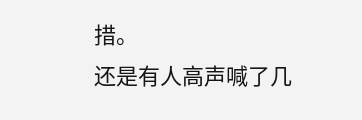措。
还是有人高声喊了几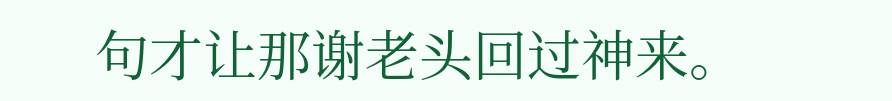句才让那谢老头回过神来。